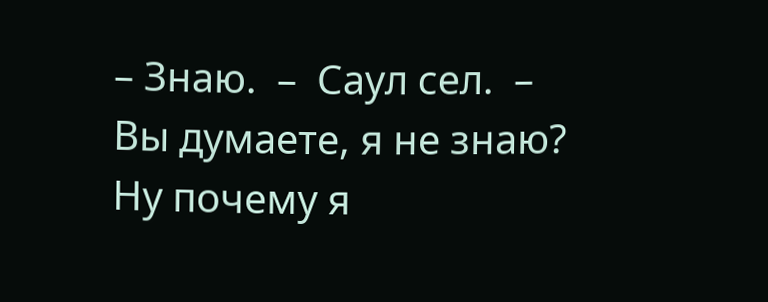– Знаю.  –  Саул сел.  –  Вы думаете, я не знаю? Ну почему я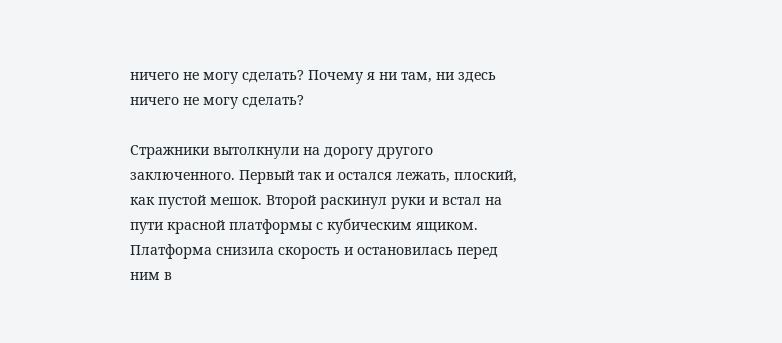ничего не могу сделать? Почему я ни там, ни здесь ничего не могу сделать?

Стражники вытолкнули на дорогу другого заключенного. Первый так и остался лежать, плоский, как пустой мешок. Второй раскинул руки и встал на пути красной платформы с кубическим ящиком. Платформа снизила скорость и остановилась перед ним в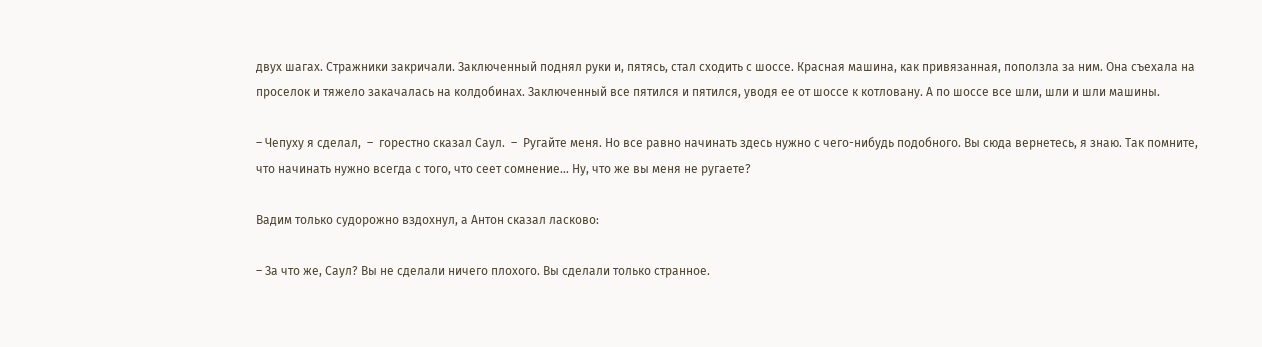двух шагах. Стражники закричали. Заключенный поднял руки и, пятясь, стал сходить с шоссе. Красная машина, как привязанная, поползла за ним. Она съехала на проселок и тяжело закачалась на колдобинах. Заключенный все пятился и пятился, уводя ее от шоссе к котловану. А по шоссе все шли, шли и шли машины.

– Чепуху я сделал,  –  горестно сказал Саул.  –  Ругайте меня. Но все равно начинать здесь нужно с чего-нибудь подобного. Вы сюда вернетесь, я знаю. Так помните, что начинать нужно всегда с того, что сеет сомнение… Ну, что же вы меня не ругаете?

Вадим только судорожно вздохнул, а Антон сказал ласково:

– За что же, Саул? Вы не сделали ничего плохого. Вы сделали только странное.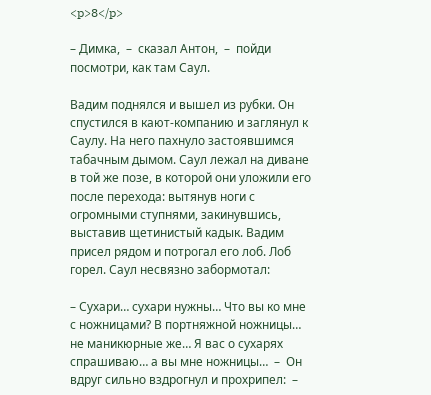<p>8</p>

– Димка,  –  сказал Антон,  –  пойди посмотри, как там Саул.

Вадим поднялся и вышел из рубки. Он спустился в кают-компанию и заглянул к Саулу. На него пахнуло застоявшимся табачным дымом. Саул лежал на диване в той же позе, в которой они уложили его после перехода: вытянув ноги с огромными ступнями, закинувшись, выставив щетинистый кадык. Вадим присел рядом и потрогал его лоб. Лоб горел. Саул несвязно забормотал:

– Сухари… сухари нужны… Что вы ко мне с ножницами? В портняжной ножницы… не маникюрные же… Я вас о сухарях спрашиваю… а вы мне ножницы…  –  Он вдруг сильно вздрогнул и прохрипел:  –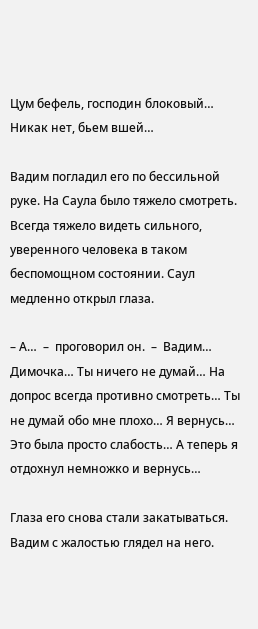Цум бефель, господин блоковый… Никак нет, бьем вшей…

Вадим погладил его по бессильной руке. На Саула было тяжело смотреть. Всегда тяжело видеть сильного, уверенного человека в таком беспомощном состоянии. Саул медленно открыл глаза.

– А…  –  проговорил он.  –  Вадим… Димочка… Ты ничего не думай… На допрос всегда противно смотреть… Ты не думай обо мне плохо… Я вернусь… Это была просто слабость… А теперь я отдохнул немножко и вернусь…

Глаза его снова стали закатываться. Вадим с жалостью глядел на него.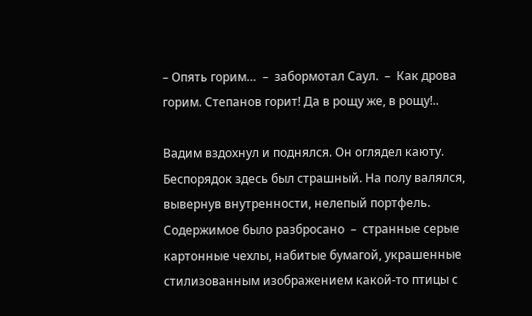– Опять горим…  –  забормотал Саул.  –  Как дрова горим. Степанов горит! Да в рощу же, в рощу!..

Вадим вздохнул и поднялся. Он оглядел каюту. Беспорядок здесь был страшный. На полу валялся, вывернув внутренности, нелепый портфель. Содержимое было разбросано  –  странные серые картонные чехлы, набитые бумагой, украшенные стилизованным изображением какой-то птицы с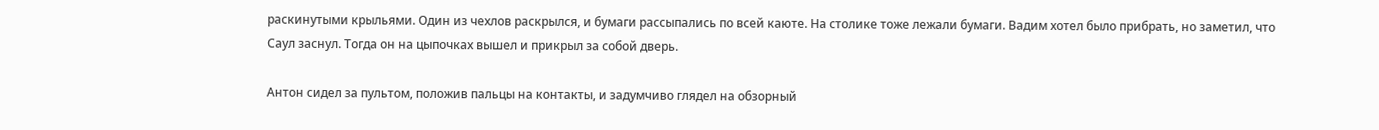раскинутыми крыльями. Один из чехлов раскрылся, и бумаги рассыпались по всей каюте. На столике тоже лежали бумаги. Вадим хотел было прибрать, но заметил, что Саул заснул. Тогда он на цыпочках вышел и прикрыл за собой дверь.

Антон сидел за пультом, положив пальцы на контакты, и задумчиво глядел на обзорный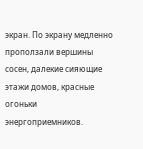экран. По экрану медленно проползали вершины сосен, далекие сияющие этажи домов, красные огоньки энергоприемников.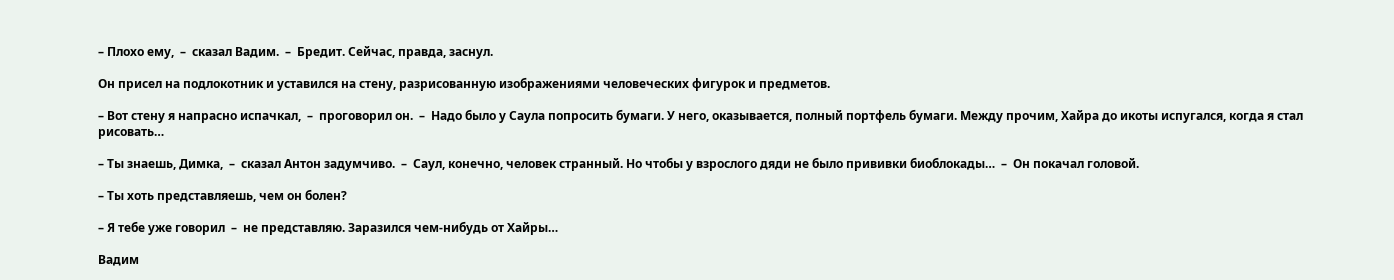– Плохо ему,  –  сказал Вадим.  –  Бредит. Сейчас, правда, заснул.

Он присел на подлокотник и уставился на стену, разрисованную изображениями человеческих фигурок и предметов.

– Вот стену я напрасно испачкал,  –  проговорил он.  –  Надо было у Саула попросить бумаги. У него, оказывается, полный портфель бумаги. Между прочим, Хайра до икоты испугался, когда я стал рисовать…

– Ты знаешь, Димка,  –  сказал Антон задумчиво.  –  Саул, конечно, человек странный. Но чтобы у взрослого дяди не было прививки биоблокады…  –  Он покачал головой.

– Ты хоть представляешь, чем он болен?

– Я тебе уже говорил  –  не представляю. Заразился чем-нибудь от Хайры…

Вадим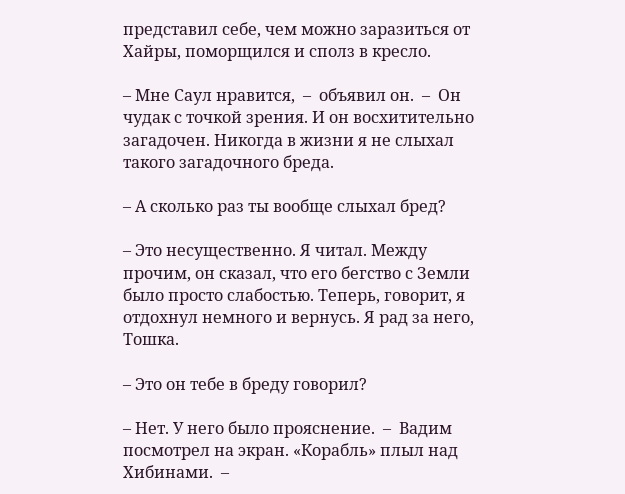представил себе, чем можно заразиться от Хайры, поморщился и сполз в кресло.

– Мне Саул нравится,  –  объявил он.  –  Он чудак с точкой зрения. И он восхитительно загадочен. Никогда в жизни я не слыхал такого загадочного бреда.

– А сколько раз ты вообще слыхал бред?

– Это несущественно. Я читал. Между прочим, он сказал, что его бегство с Земли было просто слабостью. Теперь, говорит, я отдохнул немного и вернусь. Я рад за него, Тошка.

– Это он тебе в бреду говорил?

– Нет. У него было прояснение.  –  Вадим посмотрел на экран. «Корабль» плыл над Хибинами.  –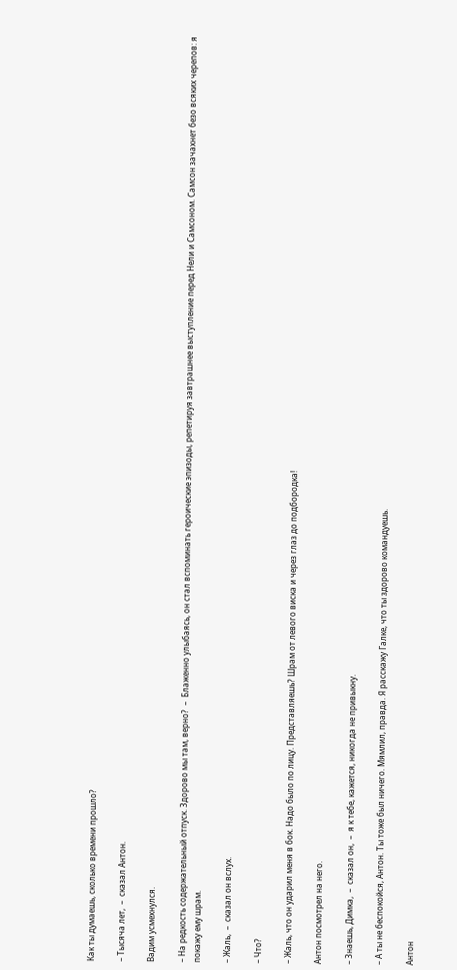Как ты думаешь, сколько времени прошло?

– Тысяча лет,  –  сказал Антон.

Вадим усмехнулся.

– На редкость содержательный отпуск. Здорово мы там, верно?  –  Блаженно улыбаясь, он стал вспоминать героические эпизоды, репетируя завтрашнее выступление перед Нели и Самсоном. Самсон зачахнет безо всяких черепов: я покажу ему шрам.

– Жаль,  –  сказал он вслух.

– Что?

– Жаль, что он ударил меня в бок. Надо было по лицу. Представляешь? Шрам от левого виска и через глаз до подбородка!

Антон посмотрел на него.

– Знаешь, Димка,  –  сказал он,  –  я к тебе, кажется, никогда не привыкну.

– А ты не беспокойся, Антон. Ты тоже был ничего. Мямлил, правда. Я расскажу Галке, что ты здорово командуешь.

Антон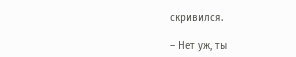скривился.

– Нет уж, ты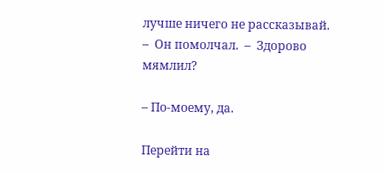лучше ничего не рассказывай.  –  Он помолчал.  –  Здорово мямлил?

– По-моему, да.

Перейти на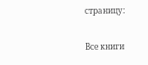страницу:

Все книги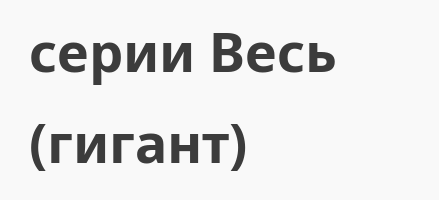серии Весь (гигант)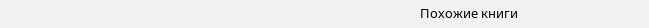Похожие книги